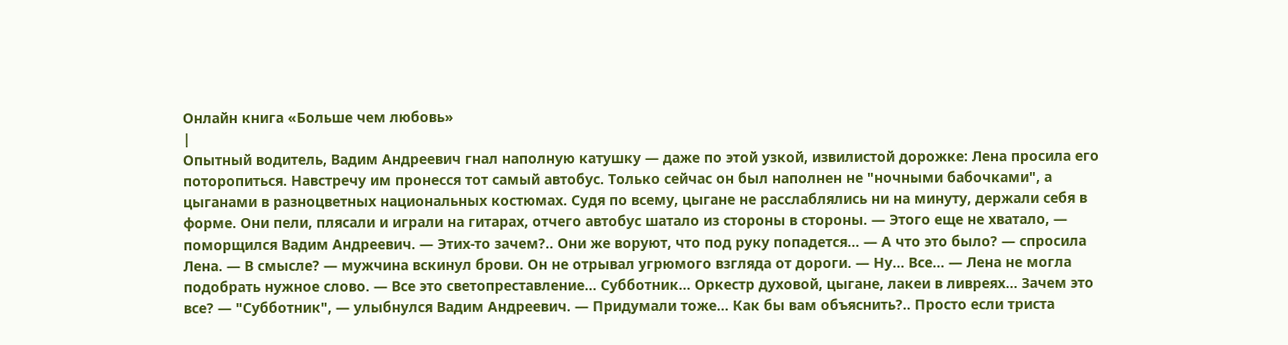Онлайн книга «Больше чем любовь»
|
Опытный водитель, Вадим Андреевич гнал наполную катушку — даже по этой узкой, извилистой дорожке: Лена просила его поторопиться. Навстречу им пронесся тот самый автобус. Только сейчас он был наполнен не "ночными бабочками", а цыганами в разноцветных национальных костюмах. Судя по всему, цыгане не расслаблялись ни на минуту, держали себя в форме. Они пели, плясали и играли на гитарах, отчего автобус шатало из стороны в стороны. — Этого еще не хватало, — поморщился Вадим Андреевич. — Этих-то зачем?.. Они же воруют, что под руку попадется... — А что это было? — спросила Лена. — В смысле? — мужчина вскинул брови. Он не отрывал угрюмого взгляда от дороги. — Ну... Все... — Лена не могла подобрать нужное слово. — Все это светопреставление... Субботник... Оркестр духовой, цыгане, лакеи в ливреях... Зачем это все? — "Субботник", — улыбнулся Вадим Андреевич. — Придумали тоже... Как бы вам объяснить?.. Просто если триста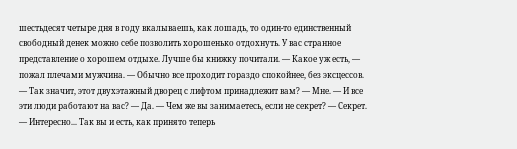шестьдесят четыре дня в году вкалываешь, как лошадь, то один-то единственный свободный денек можно себе позволить хорошенько отдохнуть. У вас странное представление о хорошем отдыхе. Лучше бы книжку почитали. — Какое уж есть, — пожал плечами мужчина. — Обычно все проходит гораздо спокойнее, без эксцессов. — Так значит, этот двухэтажный дворец с лифтом принадлежит вам? — Мне. — И все эти люди работают на вас? — Да. — Чем же вы занимаетесь, если не секрет? — Секрет. — Интересно... Так вы и есть, как принято теперь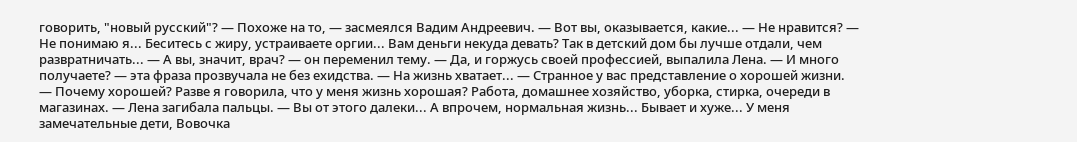говорить, "новый русский"? — Похоже на то, — засмеялся Вадим Андреевич. — Вот вы, оказывается, какие... — Не нравится? — Не понимаю я... Беситесь с жиру, устраиваете оргии... Вам деньги некуда девать? Taк в детский дом бы лучше отдали, чем развратничать... — А вы, значит, врач? — он переменил тему. — Да, и горжусь своей профессией, выпалила Лена. — И много получаете? — эта фраза прозвучала не без ехидства. — На жизнь хватает... — Странное у вас представление о хорошей жизни. — Почему хорошей? Разве я говорила, что у меня жизнь хорошая? Работа, домашнее хозяйство, уборка, стирка, очереди в магазинах. — Лена загибала пальцы. — Вы от этого далеки... А впрочем, нормальная жизнь... Бывает и хуже... У меня замечательные дети, Вовочка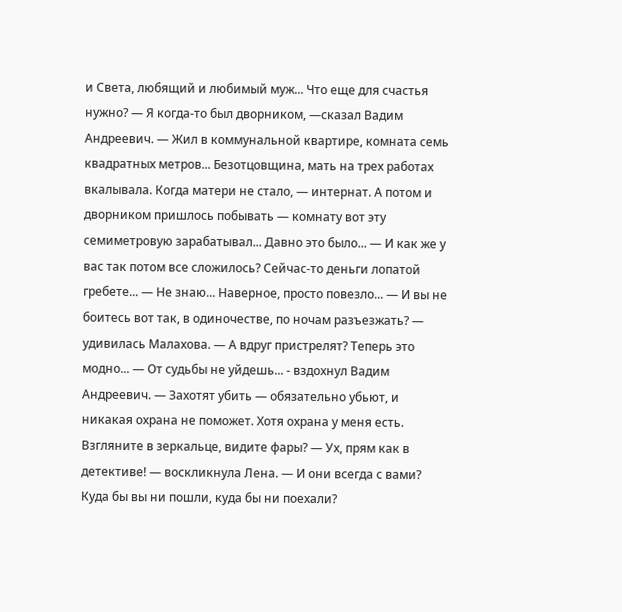и Света, любящий и любимый муж... Что еще для счастья нужно? — Я когда-то был дворником, —сказал Вадим Андреевич. — Жил в коммунальной квартире, комната семь квадратных метров... Безотцовщина, мать на трех работах вкалывала. Когда матери не стало, — интернат. А потом и дворником пришлось побывать — комнату вот эту семиметровую зарабатывал... Давно это было... — И как же у вас так потом все сложилось? Сейчас-то деньги лопатой гребете... — Не знаю... Наверное, просто повезло... — И вы не боитесь вот так, в одиночестве, по ночам разъезжать? — удивилась Малахова. — А вдруг пристрелят? Теперь это модно... — От судьбы не уйдешь... - вздохнул Вадим Андреевич. — Захотят убить — обязательно убьют, и никакая охрана не поможет. Хотя охрана у меня есть. Взгляните в зеркальце, видите фары? — Ух, прям как в детективе! — воскликнула Лена. — И они всегда с вами? Куда бы вы ни пошли, куда бы ни поехали?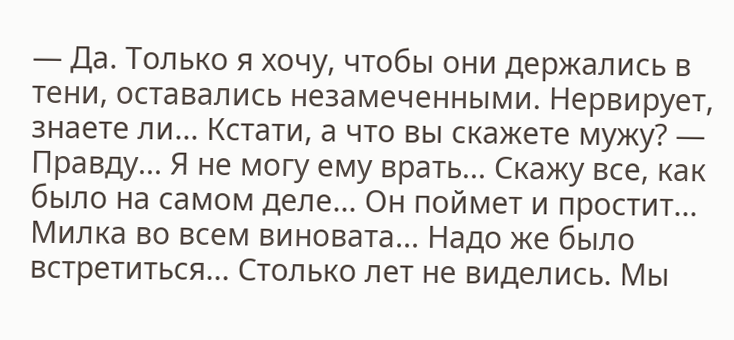— Да. Только я хочу, чтобы они держались в тени, оставались незамеченными. Нервирует, знаете ли... Кстати, а что вы скажете мужу? — Правду... Я не могу ему врать... Скажу все, как было на самом деле... Он поймет и простит... Милка во всем виновата... Надо же было встретиться... Столько лет не виделись. Мы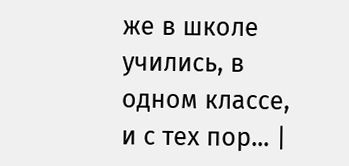же в школе учились, в одном классе, и с тех пор... |